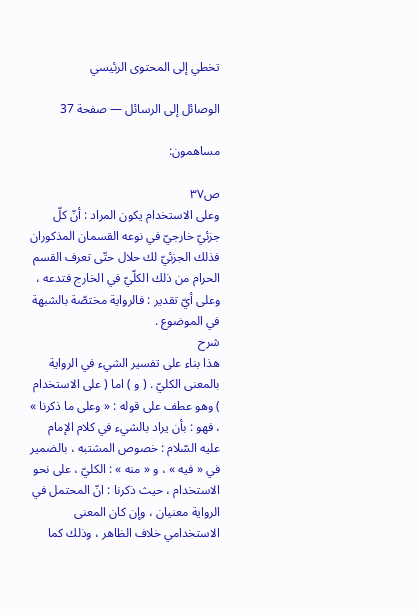تخطي إلى المحتوى الرئيسي

الوصائل إلى الرسائل — صفحة 37

مساهمون:

ص٣٧
وعلى الاستخدام يكون المراد : أنّ كلّ جزئيّ خارجيّ في نوعه القسمان المذكوران فذلك الجزئيّ لك حلال حتّى تعرف القسم الحرام من ذلك الكلّيّ في الخارج فتدعه ، وعلى أيّ تقدير : فالرواية مختصّة بالشبهة في الموضوع .
شرح
هذا بناء على تفسير الشيء في الرواية بالمعنى الكليّ . ( و ) اما ( على الاستخدام ) وهو عطف على قوله : « وعلى ما ذكرنا » ، فهو : بأن يراد بالشيء في كلام الإمام عليه السّلام : خصوص المشتبه ، بالضمير في « فيه » ، و « منه » : الكليّ ، على نحو الاستخدام ، حيث ذكرنا : انّ المحتمل في الرواية معنيان ، وإن كان المعنى الاستخدامي خلاف الظاهر ، وذلك كما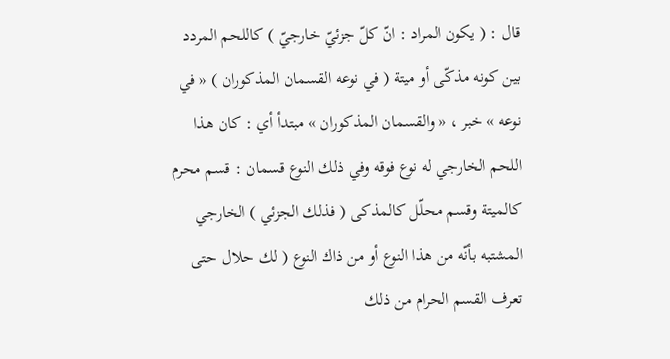قال : ( يكون المراد : انّ كلّ جزئيّ خارجيّ ) كاللحم المردد بين كونه مذكّى أو ميتة ( في نوعه القسمان المذكوران ) « في نوعه » خبر ، « والقسمان المذكوران » مبتدأ أي : كان هذا اللحم الخارجي له نوع فوقه وفي ذلك النوع قسمان : قسم محرم كالميتة وقسم محلّل كالمذكى ( فذلك الجزئي ) الخارجي المشتبه بأنّه من هذا النوع أو من ذاك النوع ( لك حلال حتى تعرف القسم الحرام من ذلك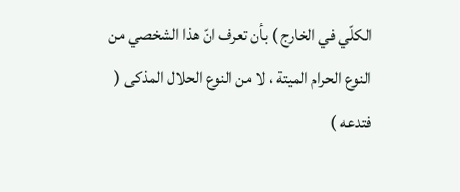الكلّي في الخارج ) بأن تعرف انّ هذا الشخصي من النوع الحرام الميتة ، لا من النوع الحلال المذكى ( فتدعه )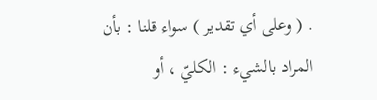. ( وعلى أي تقدير ) سواء قلنا : بأن المراد بالشيء : الكليّ ، أو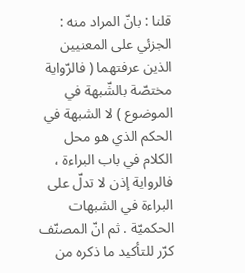قلنا : بانّ المراد منه : الجزئي على المعنيين الذين عرفتهما ( فالرّواية مختصّة بالشّبهة في الموضوع ) لا الشبهة في الحكم الذي هو محل الكلام في باب البراءة ، فالرواية إذن لا تدلّ على البراءة في الشبهات الحكميّة . ثم انّ المصنّف كرّر للتأكيد ما ذكره من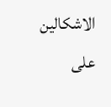الاشكالين على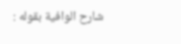شارح الوافية بقوله :